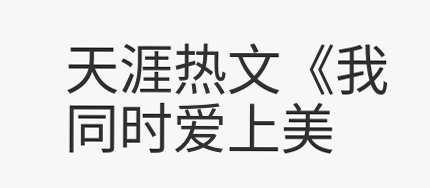天涯热文《我同时爱上美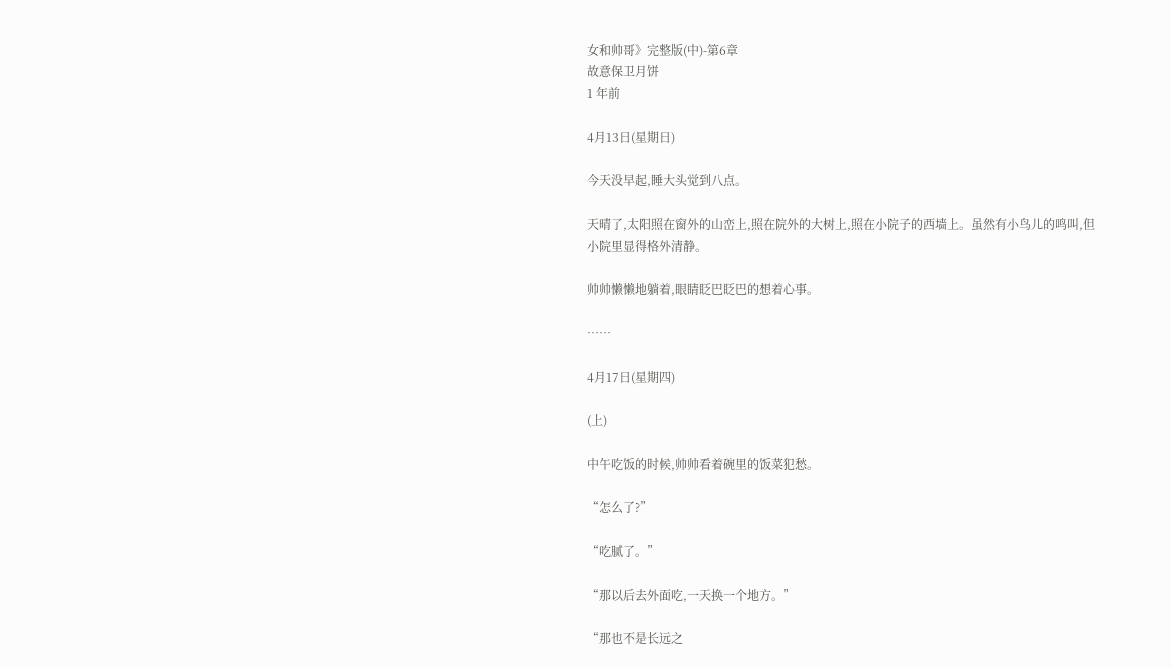女和帅哥》完整版(中)-第6章
故意保卫月饼
1 年前

4月13日(星期日)

今天没早起,睡大头觉到八点。

天晴了,太阳照在窗外的山峦上,照在院外的大树上,照在小院子的西墙上。虽然有小鸟儿的鸣叫,但小院里显得格外清静。

帅帅懒懒地躺着,眼睛眨巴眨巴的想着心事。

……

4月17日(星期四)

(上)

中午吃饭的时候,帅帅看着碗里的饭菜犯愁。

“怎么了?”

“吃腻了。”

“那以后去外面吃,一天换一个地方。”

“那也不是长远之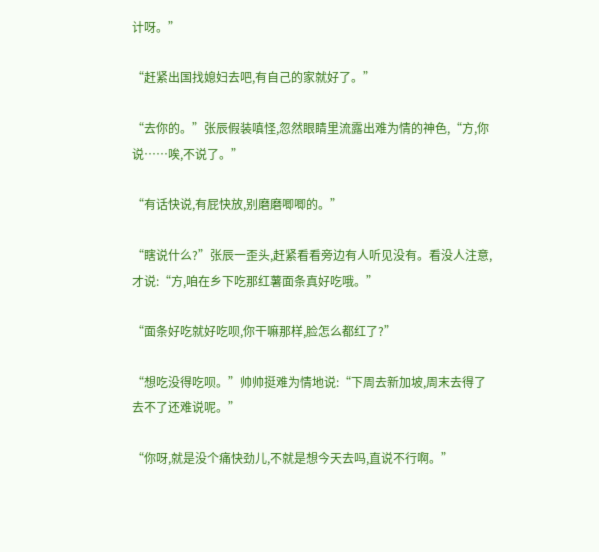计呀。”

“赶紧出国找媳妇去吧,有自己的家就好了。”

“去你的。”张辰假装嗔怪,忽然眼睛里流露出难为情的神色,“方,你说……唉,不说了。”

“有话快说,有屁快放,别磨磨唧唧的。”

“瞎说什么?”张辰一歪头,赶紧看看旁边有人听见没有。看没人注意,才说:“方,咱在乡下吃那红薯面条真好吃哦。”

“面条好吃就好吃呗,你干嘛那样,脸怎么都红了?”

“想吃没得吃呗。”帅帅挺难为情地说:“下周去新加坡,周末去得了去不了还难说呢。”

“你呀,就是没个痛快劲儿,不就是想今天去吗,直说不行啊。”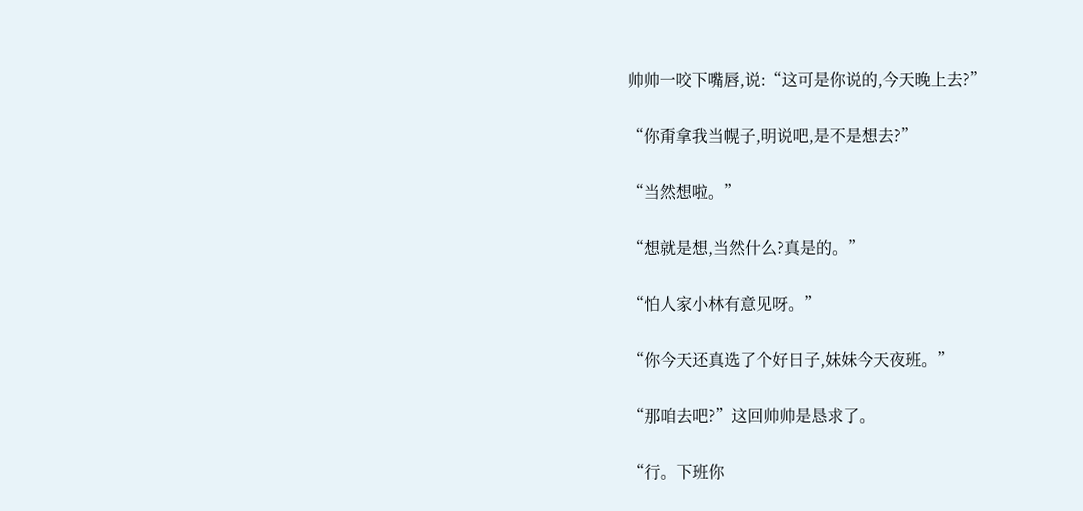帅帅一咬下嘴唇,说:“这可是你说的,今天晚上去?”

“你甭拿我当幌子,明说吧,是不是想去?”

“当然想啦。”

“想就是想,当然什么?真是的。”

“怕人家小林有意见呀。”

“你今天还真选了个好日子,妹妹今天夜班。”

“那咱去吧?”这回帅帅是恳求了。

“行。下班你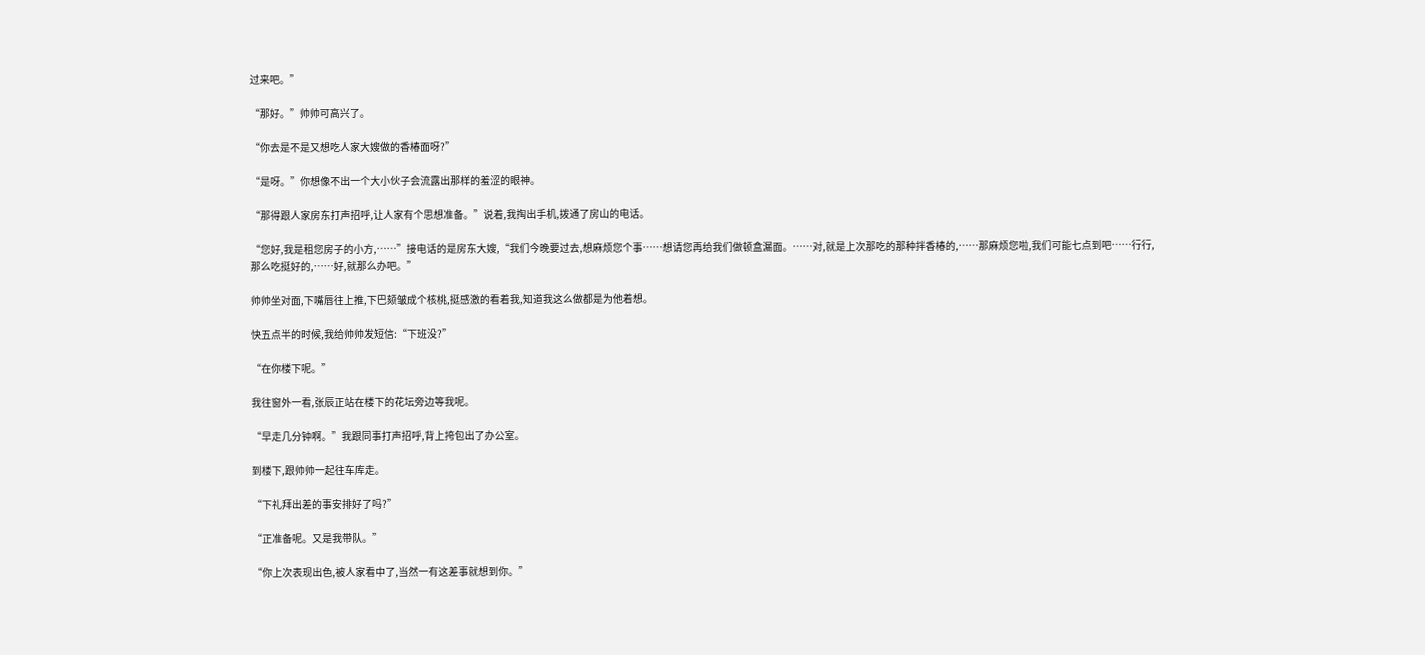过来吧。”

“那好。”帅帅可高兴了。

“你去是不是又想吃人家大嫂做的香椿面呀?”

“是呀。”你想像不出一个大小伙子会流露出那样的羞涩的眼神。

“那得跟人家房东打声招呼,让人家有个思想准备。”说着,我掏出手机,拨通了房山的电话。

“您好,我是租您房子的小方,……”接电话的是房东大嫂,“我们今晚要过去,想麻烦您个事……想请您再给我们做顿盒漏面。……对,就是上次那吃的那种拌香椿的,……那麻烦您啦,我们可能七点到吧……行行,那么吃挺好的,……好,就那么办吧。”

帅帅坐对面,下嘴唇往上推,下巴颏皱成个核桃,挺感激的看着我,知道我这么做都是为他着想。

快五点半的时候,我给帅帅发短信:“下班没?”

“在你楼下呢。”

我往窗外一看,张辰正站在楼下的花坛旁边等我呢。

“早走几分钟啊。”我跟同事打声招呼,背上挎包出了办公室。

到楼下,跟帅帅一起往车库走。

“下礼拜出差的事安排好了吗?”

“正准备呢。又是我带队。”

“你上次表现出色,被人家看中了,当然一有这差事就想到你。”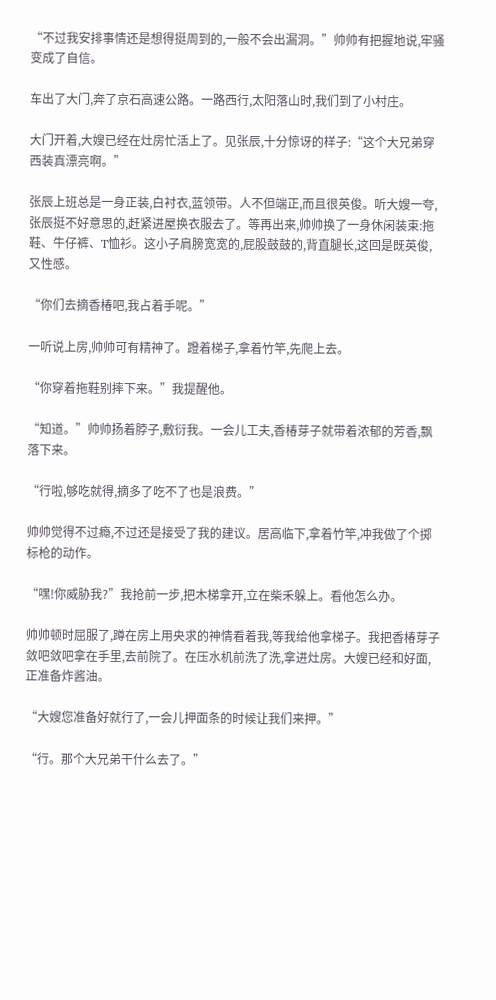“不过我安排事情还是想得挺周到的,一般不会出漏洞。”帅帅有把握地说,牢骚变成了自信。

车出了大门,奔了京石高速公路。一路西行,太阳落山时,我们到了小村庄。

大门开着,大嫂已经在灶房忙活上了。见张辰,十分惊讶的样子:“这个大兄弟穿西装真漂亮啊。”

张辰上班总是一身正装,白衬衣,蓝领带。人不但端正,而且很英俊。听大嫂一夸,张辰挺不好意思的,赶紧进屋换衣服去了。等再出来,帅帅换了一身休闲装束:拖鞋、牛仔裤、T恤衫。这小子肩膀宽宽的,屁股鼓鼓的,背直腿长,这回是既英俊,又性感。

“你们去摘香椿吧,我占着手呢。”

一听说上房,帅帅可有精神了。蹬着梯子,拿着竹竿,先爬上去。

“你穿着拖鞋别摔下来。”我提醒他。

“知道。”帅帅扬着脖子,敷衍我。一会儿工夫,香椿芽子就带着浓郁的芳香,飘落下来。

“行啦,够吃就得,摘多了吃不了也是浪费。”

帅帅觉得不过瘾,不过还是接受了我的建议。居高临下,拿着竹竿,冲我做了个掷标枪的动作。

“嘿!你威胁我?”我抢前一步,把木梯拿开,立在柴禾躲上。看他怎么办。

帅帅顿时屈服了,蹲在房上用央求的神情看着我,等我给他拿梯子。我把香椿芽子敛吧敛吧拿在手里,去前院了。在压水机前洗了洗,拿进灶房。大嫂已经和好面,正准备炸酱油。

“大嫂您准备好就行了,一会儿押面条的时候让我们来押。”

“行。那个大兄弟干什么去了。”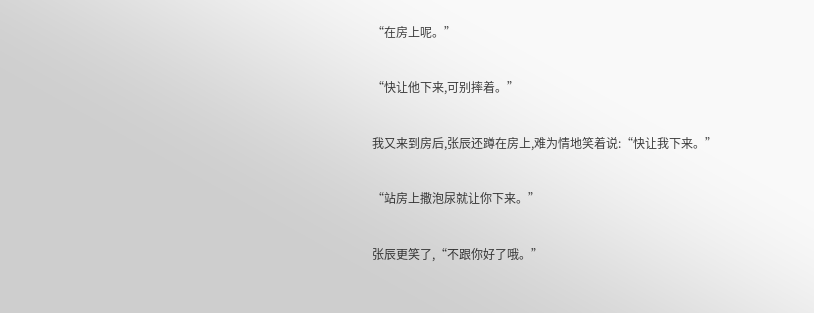“在房上呢。”

“快让他下来,可别摔着。”

我又来到房后,张辰还蹲在房上,难为情地笑着说:“快让我下来。”

“站房上撒泡尿就让你下来。”

张辰更笑了,“不跟你好了哦。”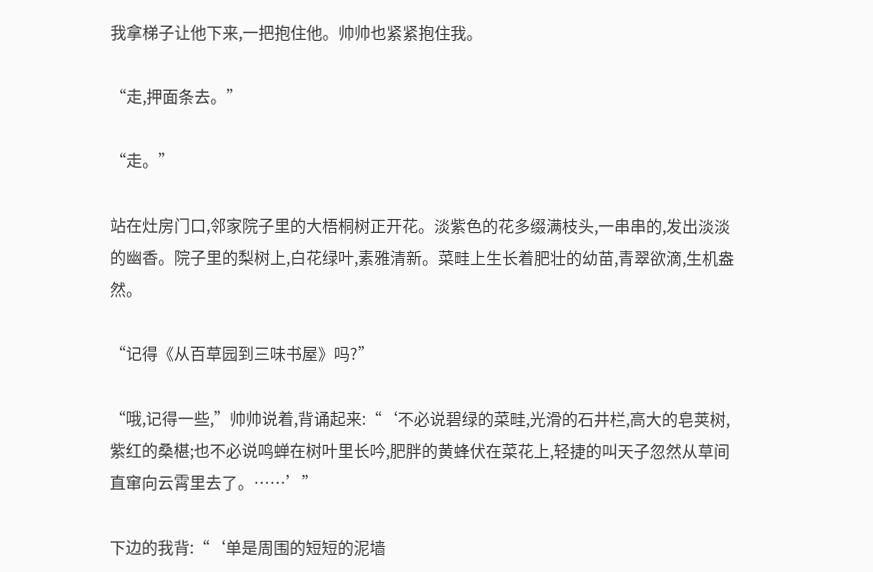我拿梯子让他下来,一把抱住他。帅帅也紧紧抱住我。

“走,押面条去。”

“走。”

站在灶房门口,邻家院子里的大梧桐树正开花。淡紫色的花多缀满枝头,一串串的,发出淡淡的幽香。院子里的梨树上,白花绿叶,素雅清新。菜畦上生长着肥壮的幼苗,青翠欲滴,生机盎然。

“记得《从百草园到三味书屋》吗?”

“哦,记得一些,”帅帅说着,背诵起来:“‘不必说碧绿的菜畦,光滑的石井栏,高大的皂荚树,紫红的桑椹;也不必说鸣蝉在树叶里长吟,肥胖的黄蜂伏在菜花上,轻捷的叫天子忽然从草间直窜向云霄里去了。……’”

下边的我背:“‘单是周围的短短的泥墙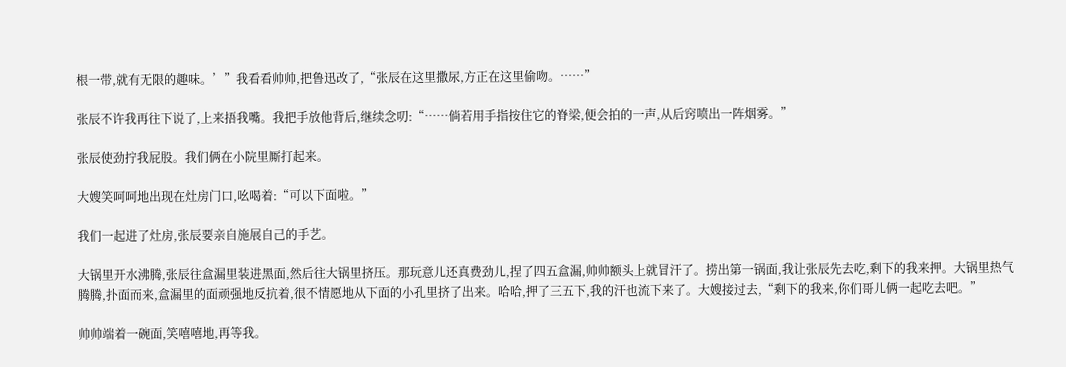根一带,就有无限的趣味。’”我看看帅帅,把鲁迅改了,“张辰在这里撒尿,方正在这里偷吻。……”

张辰不许我再往下说了,上来捂我嘴。我把手放他背后,继续念叨:“……倘若用手指按住它的脊梁,便会拍的一声,从后窍喷出一阵烟雾。”

张辰使劲拧我屁股。我们俩在小院里厮打起来。

大嫂笑呵呵地出现在灶房门口,吆喝着:“可以下面啦。”

我们一起进了灶房,张辰要亲自施展自己的手艺。

大锅里开水沸腾,张辰往盒漏里装进黑面,然后往大锅里挤压。那玩意儿还真费劲儿,捏了四五盒漏,帅帅额头上就冒汗了。捞出第一锅面,我让张辰先去吃,剩下的我来押。大锅里热气腾腾,扑面而来,盒漏里的面顽强地反抗着,很不情愿地从下面的小孔里挤了出来。哈哈,押了三五下,我的汗也流下来了。大嫂接过去,“剩下的我来,你们哥儿俩一起吃去吧。”

帅帅端着一碗面,笑嘻嘻地,再等我。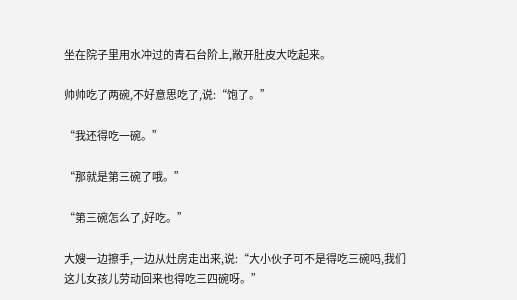坐在院子里用水冲过的青石台阶上,敞开肚皮大吃起来。

帅帅吃了两碗,不好意思吃了,说:“饱了。”

“我还得吃一碗。”

“那就是第三碗了哦。”

“第三碗怎么了,好吃。”

大嫂一边擦手,一边从灶房走出来,说:“大小伙子可不是得吃三碗吗,我们这儿女孩儿劳动回来也得吃三四碗呀。”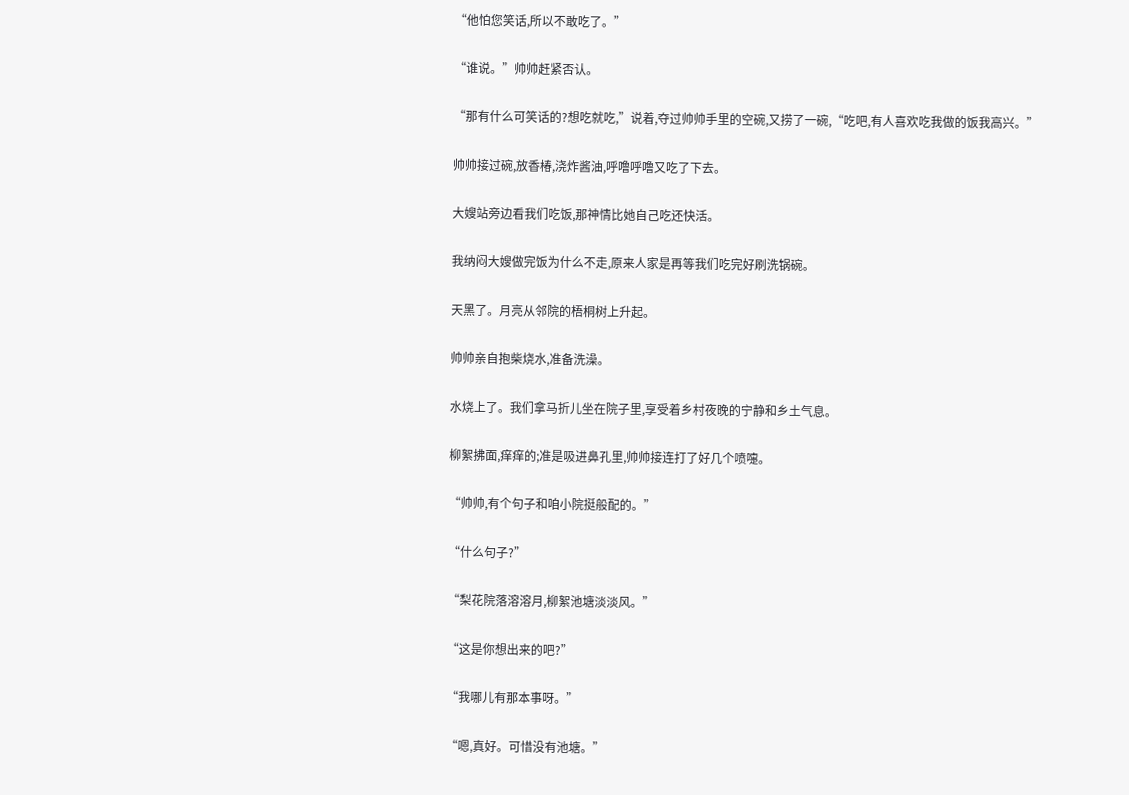“他怕您笑话,所以不敢吃了。”

“谁说。”帅帅赶紧否认。

“那有什么可笑话的?想吃就吃,”说着,夺过帅帅手里的空碗,又捞了一碗,“吃吧,有人喜欢吃我做的饭我高兴。”

帅帅接过碗,放香椿,浇炸酱油,呼噜呼噜又吃了下去。

大嫂站旁边看我们吃饭,那神情比她自己吃还快活。

我纳闷大嫂做完饭为什么不走,原来人家是再等我们吃完好刷洗锅碗。

天黑了。月亮从邻院的梧桐树上升起。

帅帅亲自抱柴烧水,准备洗澡。

水烧上了。我们拿马折儿坐在院子里,享受着乡村夜晚的宁静和乡土气息。

柳絮拂面,痒痒的;准是吸进鼻孔里,帅帅接连打了好几个喷嚏。

“帅帅,有个句子和咱小院挺般配的。”

“什么句子?”

“梨花院落溶溶月,柳絮池塘淡淡风。”

“这是你想出来的吧?”

“我哪儿有那本事呀。”

“嗯,真好。可惜没有池塘。”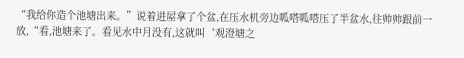“我给你造个池塘出来。”说着进屋拿了个盆,在压水机旁边呱嗒呱嗒压了半盆水,往帅帅跟前一放,“看,池塘来了。看见水中月没有,这就叫‘观澄塘之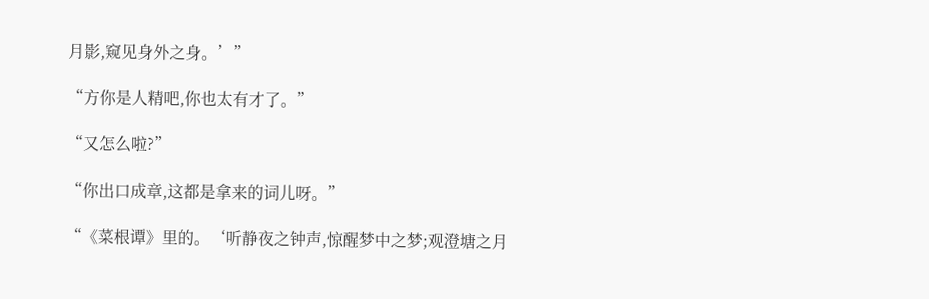月影,窥见身外之身。’”

“方你是人精吧,你也太有才了。”

“又怎么啦?”

“你出口成章,这都是拿来的词儿呀。”

“《菜根谭》里的。‘听静夜之钟声,惊醒梦中之梦;观澄塘之月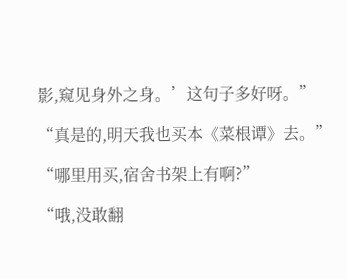影,窥见身外之身。’这句子多好呀。”

“真是的,明天我也买本《菜根谭》去。”

“哪里用买,宿舍书架上有啊?”

“哦,没敢翻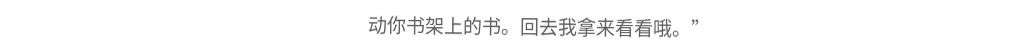动你书架上的书。回去我拿来看看哦。”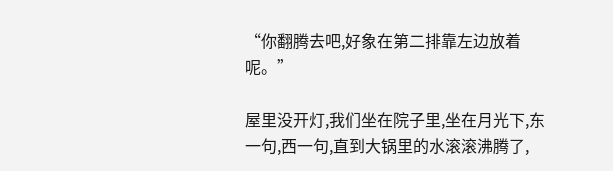“你翻腾去吧,好象在第二排靠左边放着呢。”

屋里没开灯,我们坐在院子里,坐在月光下,东一句,西一句,直到大锅里的水滚滚沸腾了,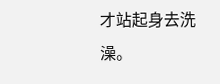才站起身去洗澡。